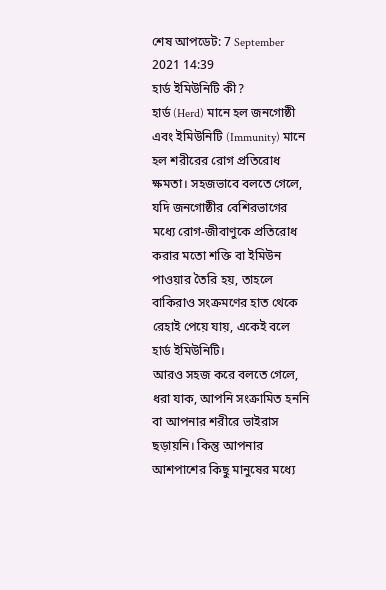শেষ আপডেট: 7 September 2021 14:39
হার্ড ইমিউনিটি কী?
হার্ড (Herd) মানে হল জনগোষ্ঠী এবং ইমিউনিটি (Immunity) মানে হল শরীরের রোগ প্রতিরোধ ক্ষমতা। সহজভাবে বলতে গেলে, যদি জনগোষ্ঠীর বেশিরভাগের মধ্যে রোগ-জীবাণুকে প্রতিরোধ করার মতো শক্তি বা ইমিউন পাওয়ার তৈরি হয়, তাহলে বাকিরাও সংক্রমণের হাত থেকে রেহাই পেয়ে যায়, একেই বলে হার্ড ইমিউনিটি।
আরও সহজ করে বলতে গেলে, ধরা যাক, আপনি সংক্রামিত হননি বা আপনার শরীরে ভাইরাস ছড়ায়নি। কিন্তু আপনার আশপাশের কিছু মানুষের মধ্যে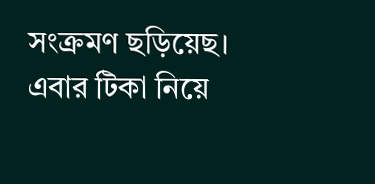সংক্রমণ ছড়িয়েছ। এবার টিকা নিয়ে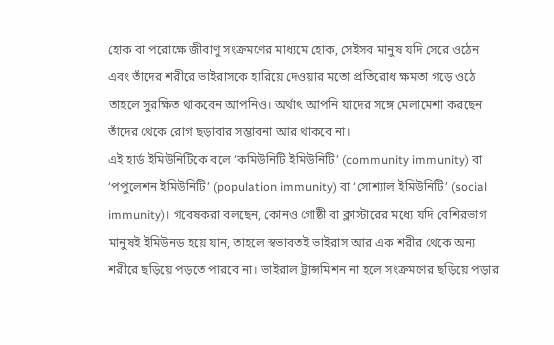হোক বা পরোক্ষে জীবাণু সংক্রমণের মাধ্যমে হোক, সেইসব মানুষ যদি সেরে ওঠেন এবং তাঁদের শরীরে ভাইরাসকে হারিয়ে দেওয়ার মতো প্রতিরোধ ক্ষমতা গড়ে ওঠে তাহলে সুরক্ষিত থাকবেন আপনিও। অর্থাৎ আপনি যাদের সঙ্গে মেলামেশা করছেন তাঁদের থেকে রোগ ছড়াবার সম্ভাবনা আর থাকবে না।
এই হার্ড ইমিউনিটিকে বলে ‘কমিউনিটি ইমিউনিটি’ (community immunity) বা ‘পপুলেশন ইমিউনিটি’ (population immunity) বা ‘সোশ্যাল ইমিউনিটি’ (social immunity)। গবেষকরা বলছেন, কোনও গোষ্ঠী বা ক্লাস্টারের মধ্যে যদি বেশিরভাগ মানুষই ইমিউনড হয়ে যান, তাহলে স্বভাবতই ভাইরাস আর এক শরীর থেকে অন্য শরীরে ছড়িয়ে পড়তে পারবে না। ভাইরাল ট্রান্সমিশন না হলে সংক্রমণের ছড়িয়ে পড়ার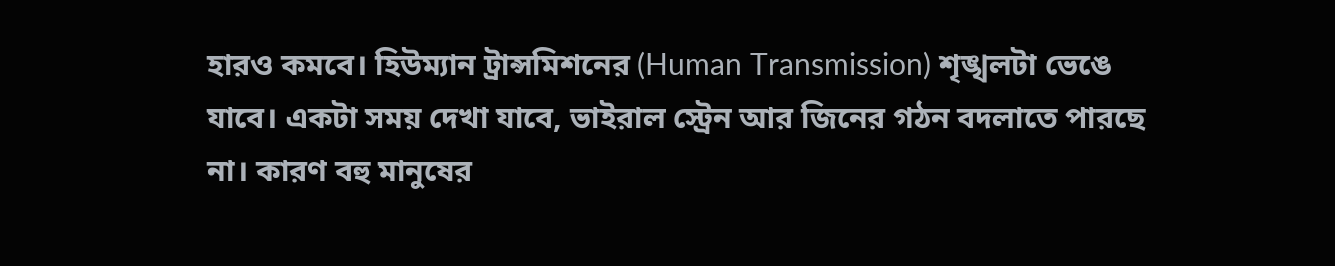হারও কমবে। হিউম্যান ট্রান্সমিশনের (Human Transmission) শৃঙ্খলটা ভেঙে যাবে। একটা সময় দেখা যাবে, ভাইরাল স্ট্রেন আর জিনের গঠন বদলাতে পারছে না। কারণ বহু মানুষের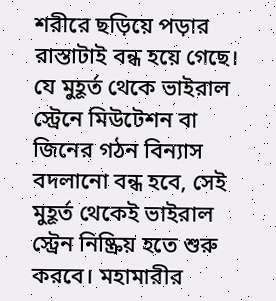শরীরে ছড়িয়ে পড়ার রাস্তাটাই বন্ধ হয়ে গেছে। যে মুহূর্ত থেকে ভাইরাল স্ট্রেনে মিউটেশন বা জিনের গঠন বিন্যাস বদলানো বন্ধ হবে, সেই মুহূর্ত থেকেই ভাইরাল স্ট্রেন নিষ্ক্রিয় হতে শুরু করবে। মহামারীর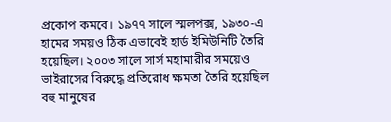প্রকোপ কমবে। ১৯৭৭ সালে স্মলপক্স, ১৯৩০-এ হামের সময়ও ঠিক এভাবেই হার্ড ইমিউনিটি তৈরি হয়েছিল। ২০০৩ সালে সার্স মহামারীর সময়েও ভাইরাসের বিরুদ্ধে প্রতিরোধ ক্ষমতা তৈরি হয়েছিল বহু মানুষের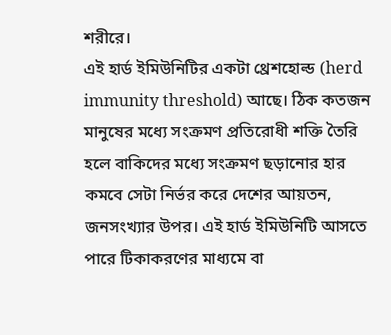শরীরে।
এই হার্ড ইমিউনিটির একটা থ্রেশহোল্ড (herd immunity threshold) আছে। ঠিক কতজন মানুষের মধ্যে সংক্রমণ প্রতিরোধী শক্তি তৈরি হলে বাকিদের মধ্যে সংক্রমণ ছড়ানোর হার কমবে সেটা নির্ভর করে দেশের আয়তন, জনসংখ্যার উপর। এই হার্ড ইমিউনিটি আসতে পারে টিকাকরণের মাধ্যমে বা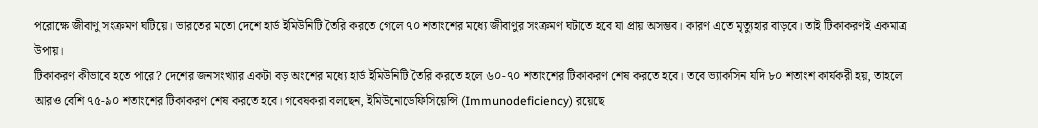পরোক্ষে জীবাণু সংক্রমণ ঘটিয়ে। ভারতের মতো দেশে হার্ড ইমিউনিটি তৈরি করতে গেলে ৭০ শতাংশের মধ্যে জীবাণুর সংক্রমণ ঘটাতে হবে যা প্রায় অসম্ভব। কারণ এতে মৃত্যুহার বাড়বে। তাই টিকাকরণই একমাত্র উপায়।
টিকাকরণ কীভাবে হতে পারে? দেশের জনসংখ্যার একটা বড় অংশের মধ্যে হার্ড ইমিউনিটি তৈরি করতে হলে ৬০-৭০ শতাংশের টিকাকরণ শেষ করতে হবে। তবে ভ্যাকসিন যদি ৮০ শতাংশ কার্যকরী হয়, তাহলে আরও বেশি ৭৫-৯০ শতাংশের টিকাকরণ শেষ করতে হবে। গবেষকরা বলছেন, ইমিউনোডেফিসিয়েন্সি (Immunodeficiency) রয়েছে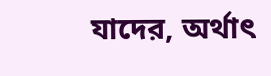যাদের, অর্থাৎ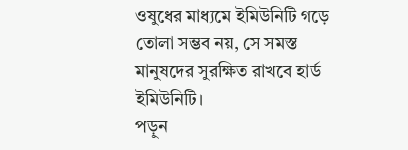ওষুধের মাধ্যমে ইমিউনিটি গড়ে তোলা সম্ভব নয়, সে সমস্ত মানুষদের সুরক্ষিত রাখবে হার্ড ইমিউনিটি।
পড়ুন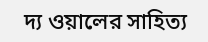দ্য ওয়ালের সাহিত্য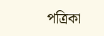পত্রিকা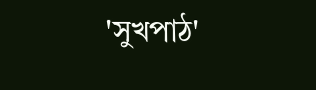'সুখপাঠ'